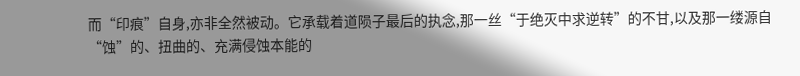而“印痕”自身,亦非全然被动。它承载着道陨子最后的执念,那一丝“于绝灭中求逆转”的不甘,以及那一缕源自“蚀”的、扭曲的、充满侵蚀本能的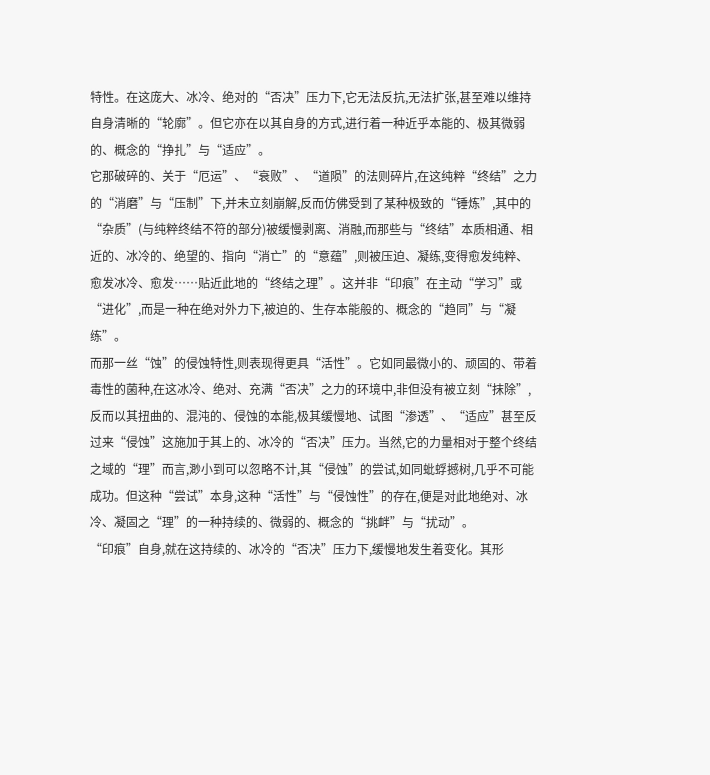特性。在这庞大、冰冷、绝对的“否决”压力下,它无法反抗,无法扩张,甚至难以维持自身清晰的“轮廓”。但它亦在以其自身的方式,进行着一种近乎本能的、极其微弱的、概念的“挣扎”与“适应”。
它那破碎的、关于“厄运”、“衰败”、“道陨”的法则碎片,在这纯粹“终结”之力的“消磨”与“压制”下,并未立刻崩解,反而仿佛受到了某种极致的“锤炼”,其中的“杂质”(与纯粹终结不符的部分)被缓慢剥离、消融,而那些与“终结”本质相通、相近的、冰冷的、绝望的、指向“消亡”的“意蕴”,则被压迫、凝练,变得愈发纯粹、愈发冰冷、愈发……贴近此地的“终结之理”。这并非“印痕”在主动“学习”或“进化”,而是一种在绝对外力下,被迫的、生存本能般的、概念的“趋同”与“凝练”。
而那一丝“蚀”的侵蚀特性,则表现得更具“活性”。它如同最微小的、顽固的、带着毒性的菌种,在这冰冷、绝对、充满“否决”之力的环境中,非但没有被立刻“抹除”,反而以其扭曲的、混沌的、侵蚀的本能,极其缓慢地、试图“渗透”、“适应”甚至反过来“侵蚀”这施加于其上的、冰冷的“否决”压力。当然,它的力量相对于整个终结之域的“理”而言,渺小到可以忽略不计,其“侵蚀”的尝试,如同蚍蜉撼树,几乎不可能成功。但这种“尝试”本身,这种“活性”与“侵蚀性”的存在,便是对此地绝对、冰冷、凝固之“理”的一种持续的、微弱的、概念的“挑衅”与“扰动”。
“印痕”自身,就在这持续的、冰冷的“否决”压力下,缓慢地发生着变化。其形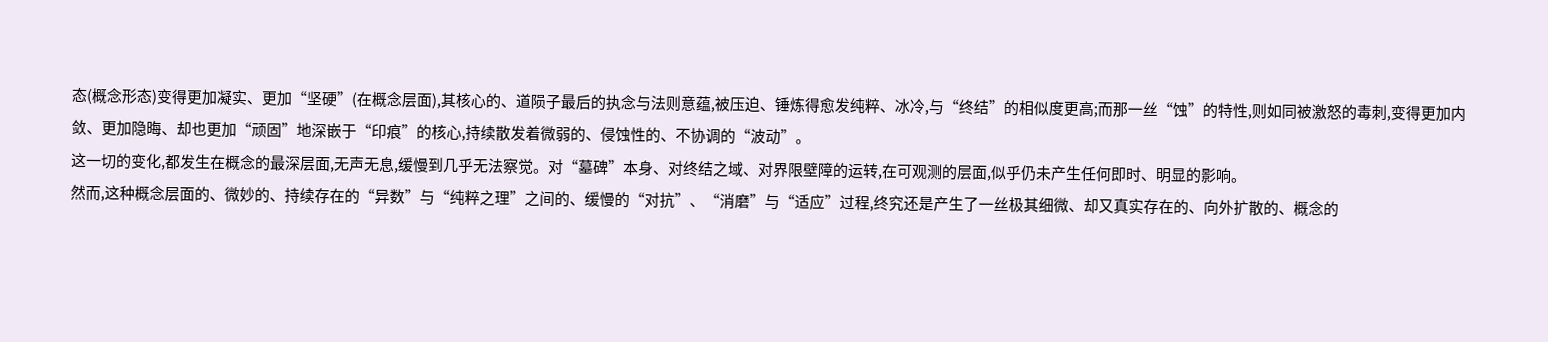态(概念形态)变得更加凝实、更加“坚硬”(在概念层面),其核心的、道陨子最后的执念与法则意蕴,被压迫、锤炼得愈发纯粹、冰冷,与“终结”的相似度更高;而那一丝“蚀”的特性,则如同被激怒的毒刺,变得更加内敛、更加隐晦、却也更加“顽固”地深嵌于“印痕”的核心,持续散发着微弱的、侵蚀性的、不协调的“波动”。
这一切的变化,都发生在概念的最深层面,无声无息,缓慢到几乎无法察觉。对“墓碑”本身、对终结之域、对界限壁障的运转,在可观测的层面,似乎仍未产生任何即时、明显的影响。
然而,这种概念层面的、微妙的、持续存在的“异数”与“纯粹之理”之间的、缓慢的“对抗”、“消磨”与“适应”过程,终究还是产生了一丝极其细微、却又真实存在的、向外扩散的、概念的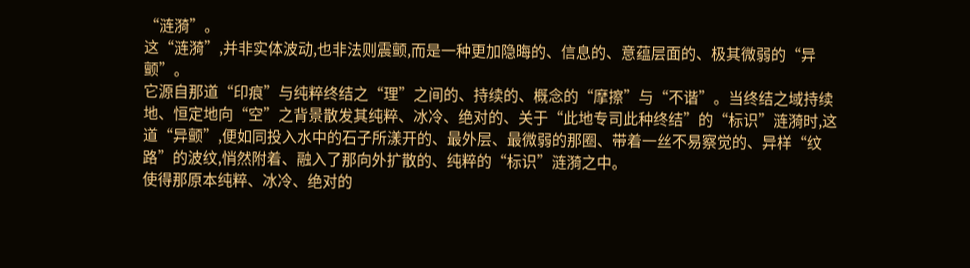“涟漪”。
这“涟漪”,并非实体波动,也非法则震颤,而是一种更加隐晦的、信息的、意蕴层面的、极其微弱的“异颤”。
它源自那道“印痕”与纯粹终结之“理”之间的、持续的、概念的“摩擦”与“不谐”。当终结之域持续地、恒定地向“空”之背景散发其纯粹、冰冷、绝对的、关于“此地专司此种终结”的“标识”涟漪时,这道“异颤”,便如同投入水中的石子所漾开的、最外层、最微弱的那圈、带着一丝不易察觉的、异样“纹路”的波纹,悄然附着、融入了那向外扩散的、纯粹的“标识”涟漪之中。
使得那原本纯粹、冰冷、绝对的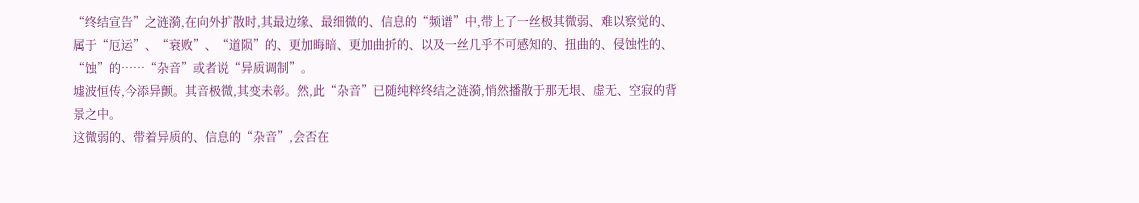“终结宣告”之涟漪,在向外扩散时,其最边缘、最细微的、信息的“频谱”中,带上了一丝极其微弱、难以察觉的、属于“厄运”、“衰败”、“道陨”的、更加晦暗、更加曲折的、以及一丝几乎不可感知的、扭曲的、侵蚀性的、“蚀”的……“杂音”或者说“异质调制”。
墟波恒传,今添异颤。其音极微,其变未彰。然,此“杂音”已随纯粹终结之涟漪,悄然播散于那无垠、虚无、空寂的背景之中。
这微弱的、带着异质的、信息的“杂音”,会否在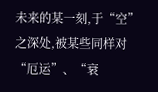未来的某一刻,于“空”之深处,被某些同样对“厄运”、“衰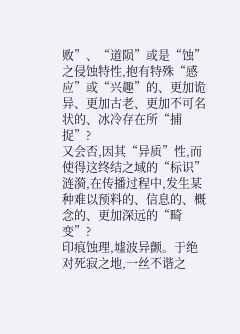败”、“道陨”或是“蚀”之侵蚀特性,抱有特殊“感应”或“兴趣”的、更加诡异、更加古老、更加不可名状的、冰冷存在所“捕捉”?
又会否,因其“异质”性,而使得这终结之域的“标识”涟漪,在传播过程中,发生某种难以预料的、信息的、概念的、更加深远的“畸变”?
印痕蚀理,墟波异颤。于绝对死寂之地,一丝不谐之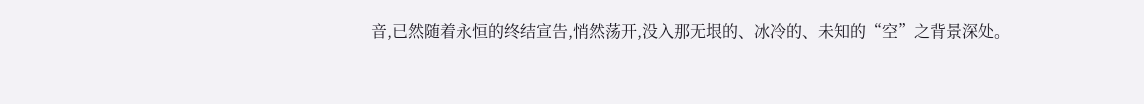音,已然随着永恒的终结宣告,悄然荡开,没入那无垠的、冰冷的、未知的“空”之背景深处。